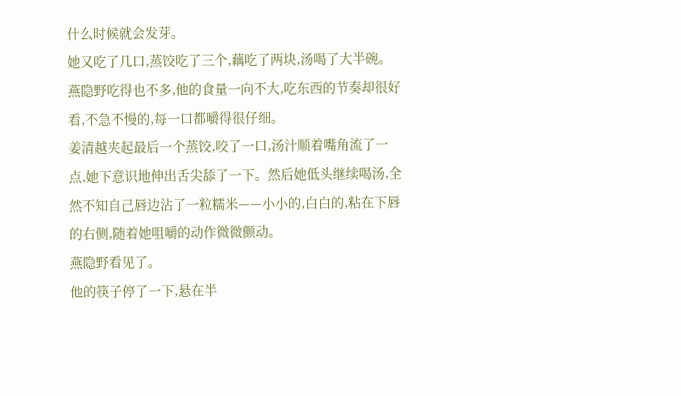什么时候就会发芽。
她又吃了几口,蒸饺吃了三个,藕吃了两块,汤喝了大半碗。
燕隐野吃得也不多,他的食量一向不大,吃东西的节奏却很好看,不急不慢的,每一口都嚼得很仔细。
姜清越夹起最后一个蒸饺,咬了一口,汤汁顺着嘴角流了一点,她下意识地伸出舌尖舔了一下。然后她低头继续喝汤,全然不知自己唇边沾了一粒糯米——小小的,白白的,粘在下唇的右侧,随着她咀嚼的动作微微颤动。
燕隐野看见了。
他的筷子停了一下,悬在半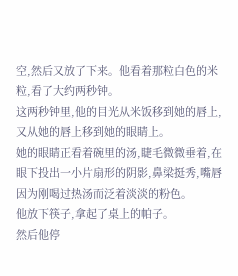空,然后又放了下来。他看着那粒白色的米粒,看了大约两秒钟。
这两秒钟里,他的目光从米饭移到她的唇上,又从她的唇上移到她的眼睛上。
她的眼睛正看着碗里的汤,睫毛微微垂着,在眼下投出一小片扇形的阴影,鼻梁挺秀,嘴唇因为刚喝过热汤而泛着淡淡的粉色。
他放下筷子,拿起了桌上的帕子。
然后他停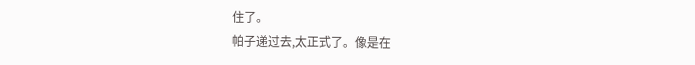住了。
帕子递过去,太正式了。像是在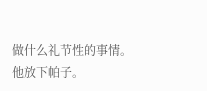做什么礼节性的事情。
他放下帕子。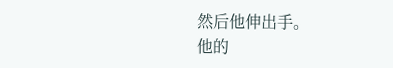然后他伸出手。
他的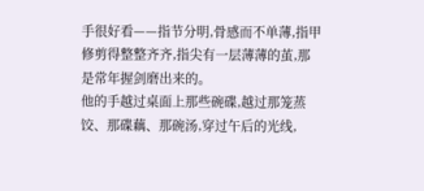手很好看——指节分明,骨感而不单薄,指甲修剪得整整齐齐,指尖有一层薄薄的茧,那是常年握剑磨出来的。
他的手越过桌面上那些碗碟,越过那笼蒸饺、那碟藕、那碗汤,穿过午后的光线,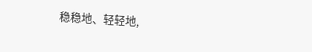稳稳地、轻轻地,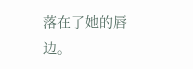落在了她的唇边。